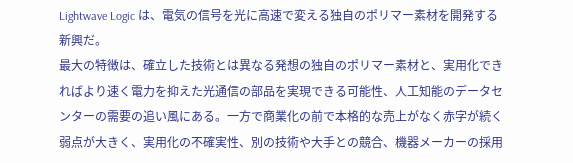Lightwave Logic は、電気の信号を光に高速で変える独自のポリマー素材を開発する新興だ。
最大の特徴は、確立した技術とは異なる発想の独自のポリマー素材と、実用化できればより速く電力を抑えた光通信の部品を実現できる可能性、人工知能のデータセンターの需要の追い風にある。一方で商業化の前で本格的な売上がなく赤字が続く弱点が大きく、実用化の不確実性、別の技術や大手との競合、機器メーカーの採用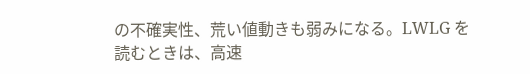の不確実性、荒い値動きも弱みになる。LWLG を読むときは、高速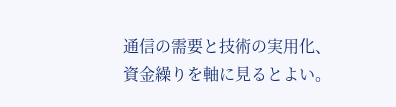通信の需要と技術の実用化、資金繰りを軸に見るとよい。